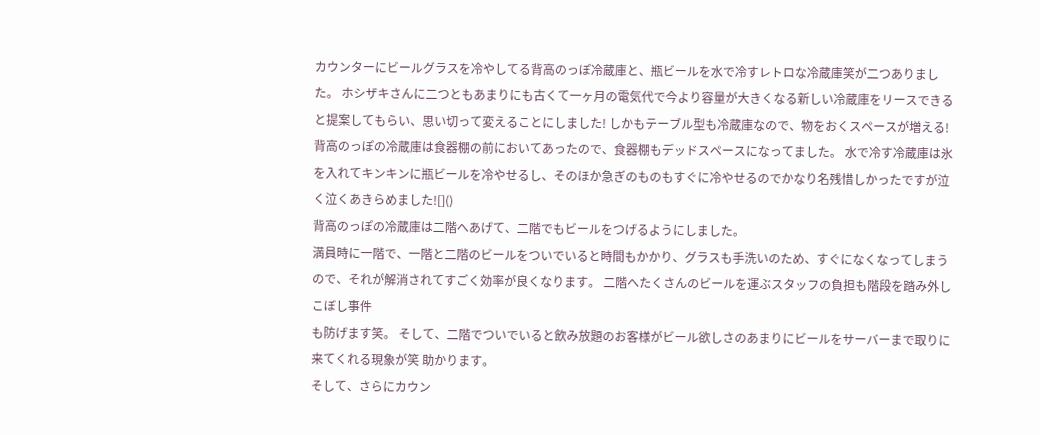カウンターにビールグラスを冷やしてる背高のっぽ冷蔵庫と、瓶ビールを水で冷すレトロな冷蔵庫笑が二つありました。 ホシザキさんに二つともあまりにも古くて一ヶ月の電気代で今より容量が大きくなる新しい冷蔵庫をリースできると提案してもらい、思い切って変えることにしました! しかもテーブル型も冷蔵庫なので、物をおくスペースが増える!背高のっぽの冷蔵庫は食器棚の前においてあったので、食器棚もデッドスペースになってました。 水で冷す冷蔵庫は氷を入れてキンキンに瓶ビールを冷やせるし、そのほか急ぎのものもすぐに冷やせるのでかなり名残惜しかったですが泣く泣くあきらめました![]()
背高のっぽの冷蔵庫は二階へあげて、二階でもビールをつげるようにしました。
満員時に一階で、一階と二階のビールをついでいると時間もかかり、グラスも手洗いのため、すぐになくなってしまうので、それが解消されてすごく効率が良くなります。 二階へたくさんのビールを運ぶスタッフの負担も階段を踏み外しこぼし事件
も防げます笑。 そして、二階でついでいると飲み放題のお客様がビール欲しさのあまりにビールをサーバーまで取りに来てくれる現象が笑 助かります。
そして、さらにカウン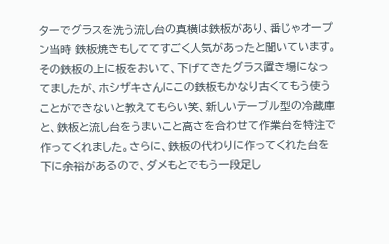ターでグラスを洗う流し台の真横は鉄板があり、番じゃオープン当時 鉄板焼きもしててすごく人気があったと聞いています。その鉄板の上に板をおいて、下げてきたグラス置き場になってましたが、ホシザキさんにこの鉄板もかなり古くてもう使うことができないと教えてもらい笑、新しいテーブル型の冷蔵庫と、鉄板と流し台をうまいこと高さを合わせて作業台を特注で作ってくれました。さらに、鉄板の代わりに作ってくれた台を下に余裕があるので、ダメもとでもう一段足し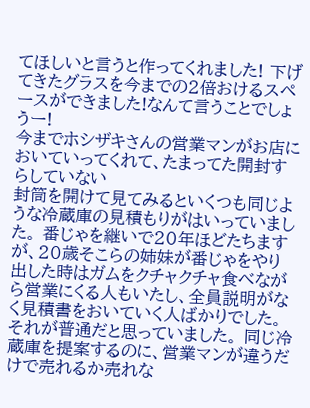てほしいと言うと作ってくれました! 下げてきたグラスを今までの2倍おけるスペースができました!なんて言うことでしょうー!
今までホシザキさんの営業マンがお店においていってくれて、たまってた開封すらしていない
封筒を開けて見てみるといくつも同じような冷蔵庫の見積もりがはいっていました。 番じゃを継いで20年ほどたちますが、20歳そこらの姉妹が番じゃをやり出した時はガムをクチャクチャ食べながら営業にくる人もいたし、全員説明がなく見積書をおいていく人ばかりでした。それが普通だと思っていました。 同じ冷蔵庫を提案するのに、営業マンが違うだけで売れるか売れな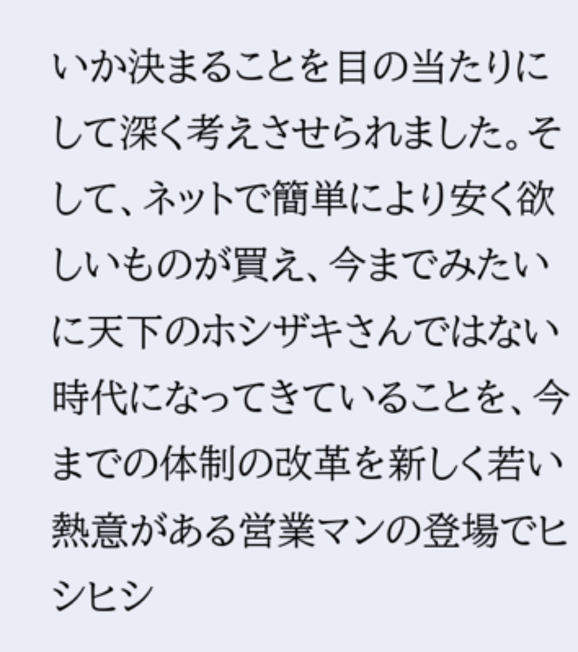いか決まることを目の当たりにして深く考えさせられました。そして、ネットで簡単により安く欲しいものが買え、今までみたいに天下のホシザキさんではない時代になってきていることを、今までの体制の改革を新しく若い熱意がある営業マンの登場でヒシヒシ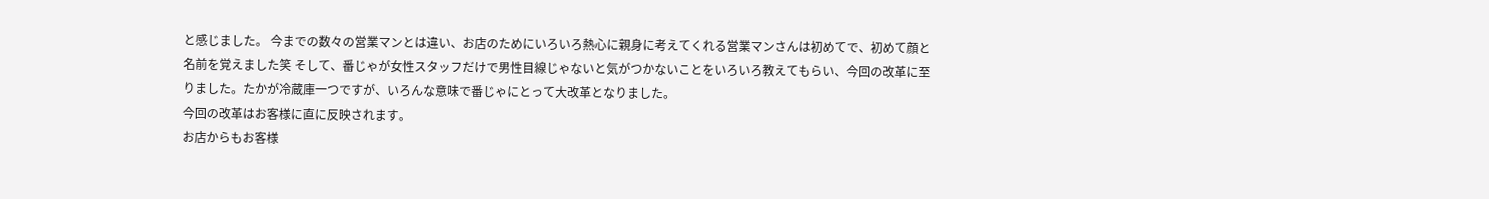と感じました。 今までの数々の営業マンとは違い、お店のためにいろいろ熱心に親身に考えてくれる営業マンさんは初めてで、初めて顔と名前を覚えました笑 そして、番じゃが女性スタッフだけで男性目線じゃないと気がつかないことをいろいろ教えてもらい、今回の改革に至りました。たかが冷蔵庫一つですが、いろんな意味で番じゃにとって大改革となりました。
今回の改革はお客様に直に反映されます。
お店からもお客様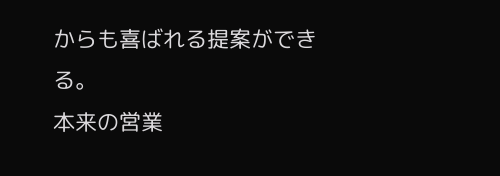からも喜ばれる提案ができる。
本来の営業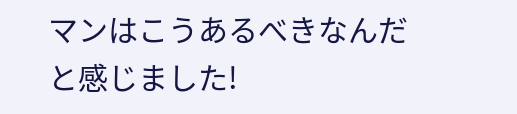マンはこうあるべきなんだと感じました!